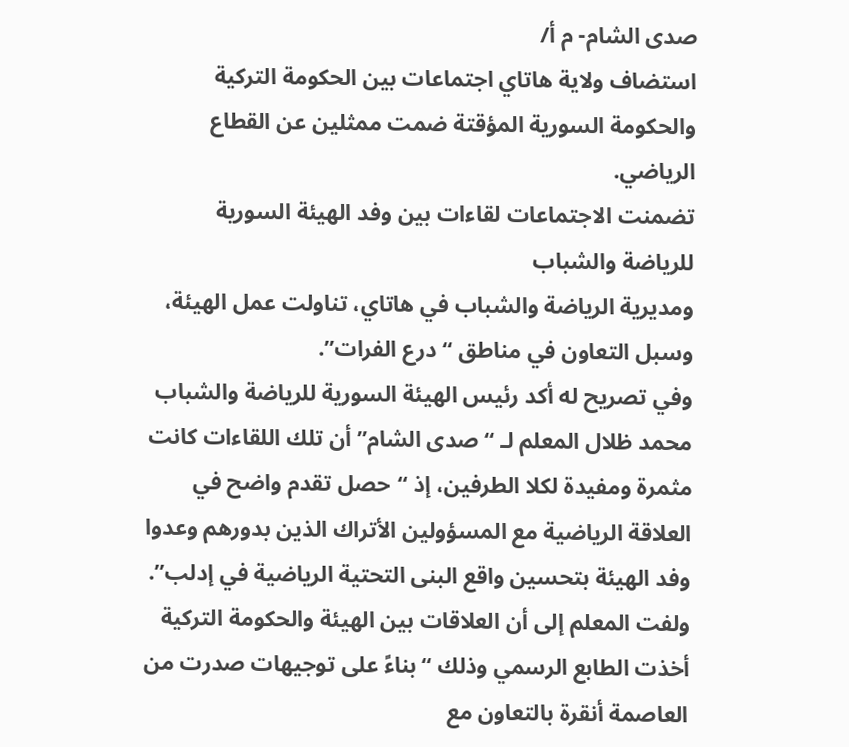صدى الشام- م أ/
استضاف ولاية هاتاي اجتماعات بين الحكومة التركية والحكومة السورية المؤقتة ضمت ممثلين عن القطاع الرياضي.
تضمنت الاجتماعات لقاءات بين وفد الهيئة السورية للرياضة والشباب
ومديرية الرياضة والشباب في هاتاي، تناولت عمل الهيئة، وسبل التعاون في مناطق “درع الفرات”.
وفي تصريح له أكد رئيس الهيئة السورية للرياضة والشباب محمد ظلال المعلم لـ “صدى الشام” أن تلك اللقاءات كانت مثمرة ومفيدة لكلا الطرفين، إذ “حصل تقدم واضح في العلاقة الرياضية مع المسؤولين الأتراك الذين بدورهم وعدوا وفد الهيئة بتحسين واقع البنى التحتية الرياضية في إدلب”.
ولفت المعلم إلى أن العلاقات بين الهيئة والحكومة التركية أخذت الطابع الرسمي وذلك “بناءً على توجيهات صدرت من العاصمة أنقرة بالتعاون مع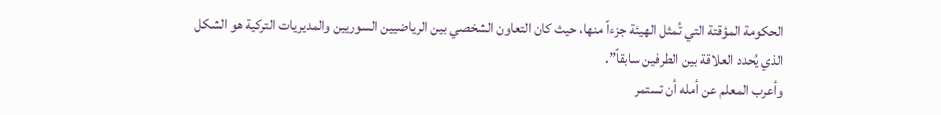الحكومة المؤقتة التي تُمثل الهيئة جزءاً منها، حيث كان التعاون الشخصي بين الرياضيين السوريين والمديريات التركية هو الشكل الذي يُحدد العلاقة بين الطرفين سابقاً”.
وأعرب المعلم عن أمله أن تستمر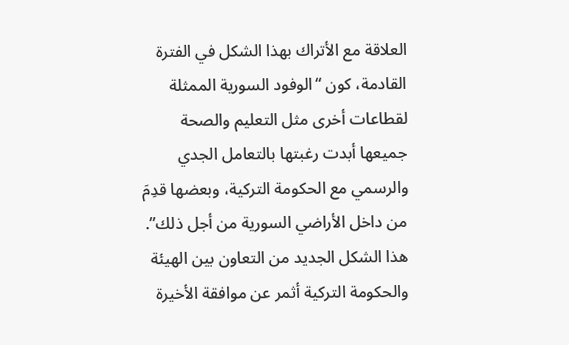العلاقة مع الأتراك بهذا الشكل في الفترة القادمة، كون “الوفود السورية الممثلة لقطاعات أخرى مثل التعليم والصحة جميعها أبدت رغبتها بالتعامل الجدي والرسمي مع الحكومة التركية، وبعضها قدِمَ من داخل الأراضي السورية من أجل ذلك”.
هذا الشكل الجديد من التعاون بين الهيئة والحكومة التركية أثمر عن موافقة الأخيرة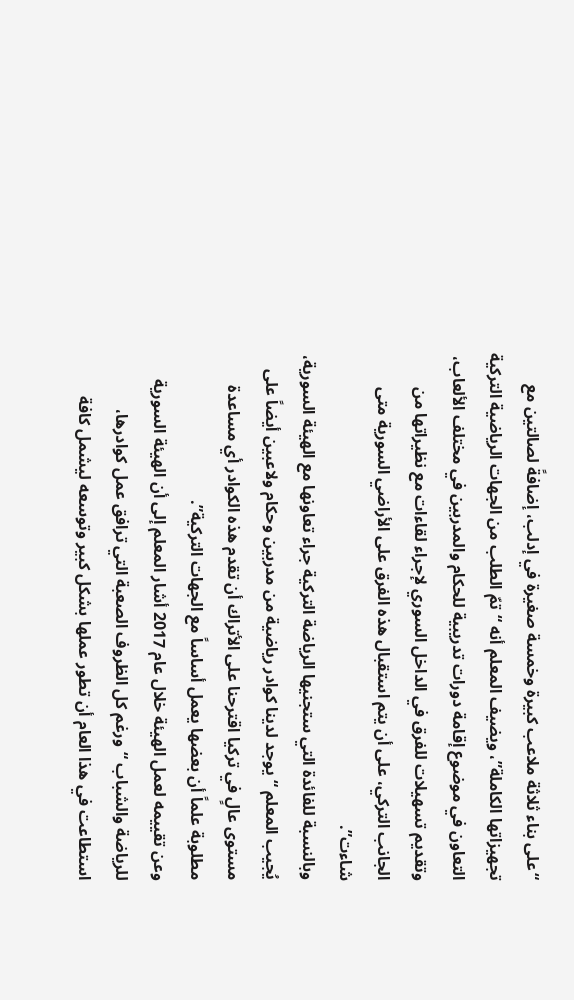“على بناء ثلاثة ملاعب كبيرة وخمسة صغيرة في إدلب، إضافةً لصالتين مع تجهيزاتها الكاملة”، ويضيف المعلم أنه “تمّ الطلب من الجهات الرياضية التركية التعاون في موضوع إقامة دورات تدريبية للحكام والمدربين في مختلف الألعاب، وتقديم تسهيلات للفرق في الداخل السوري لإجراء لقاءات مع نظيراتها من الجانب التركي، على أن يتم استقبال هذه الفرق على الأراضي السورية متى شاءت”.
وبالنسبة للفائدة التي ستجنيها الرياضة التركية جراء تعاونها مع الهيئة السورية، يُجيب المعلم “يوجد لدينا كوادر رياضية من مدربين وحكام ولاعبين أيضاً على مستوى عالٍ في تركيا اقترحنا على الأتراك أن تقدم هذه الكوادر أي مساعدة مطلوبة علماً أن بعضها يعمل أساساً مع الجهات التركية”.
وعن تقييمه لعمل الهيئة خلال عام 2017 أشار المعلم إلى أن الهيئة السورية للرياضة والشباب “ورغم كل الظروف الصعبة التي ترافق عمل كوادرها، استطاعت في هذا العام أن تطور عملها بشكل كبير وتوسعه ليشمل كافة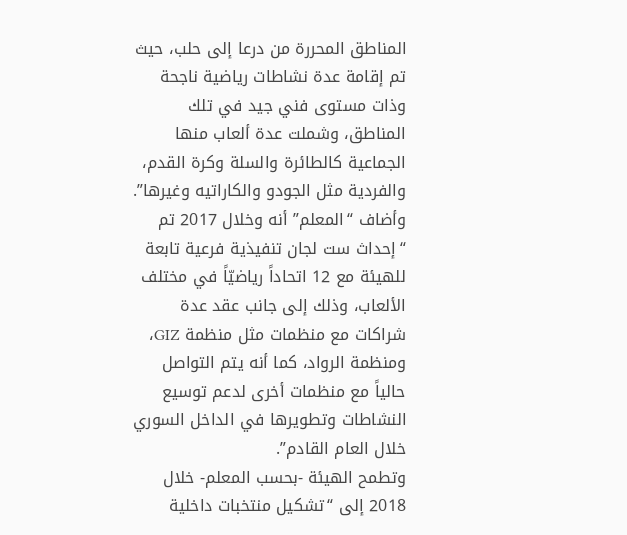المناطق المحررة من درعا إلى حلب، حيث تم إقامة عدة نشاطات رياضية ناجحة وذات مستوى فني جيد في تلك المناطق، وشملت عدة ألعاب منها الجماعية كالطائرة والسلة وكرة القدم، والفردية مثل الجودو والكاراتيه وغيرها”. وأضاف “المعلم” أنه وخلال 2017 تم “إحداث ست لجان تنفيذية فرعية تابعة للهيئة مع 12 اتحاداً رياضيّاً في مختلف الألعاب، وذلك إلى جانب عقد عدة شراكات مع منظمات مثل منظمة GIZ، ومنظمة الرواد، كما أنه يتم التواصل حالياً مع منظمات أخرى لدعم توسيع النشاطات وتطويرها في الداخل السوري خلال العام القادم”.
وتطمح الهيئة -بحسب المعلم- خلال 2018 إلى “تشكيل منتخبات داخلية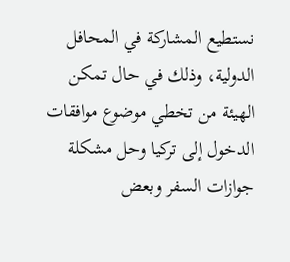نستطيع المشاركة في المحافل الدولية، وذلك في حال تمكن الهيئة من تخطي موضوع موافقات الدخول إلى تركيا وحل مشكلة جوازات السفر وبعض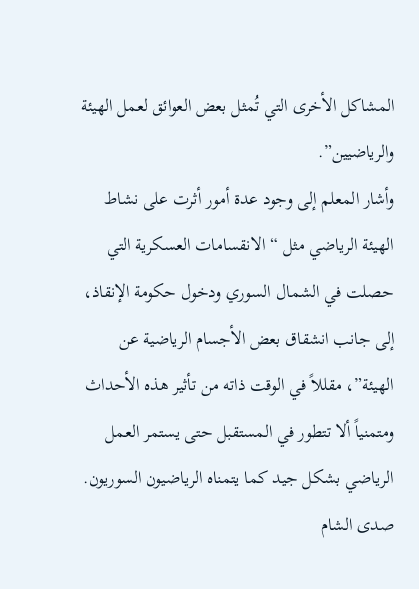المشاكل الأخرى التي تُمثل بعض العوائق لعمل الهيئة والرياضيين”.
وأشار المعلم إلى وجود عدة أمور أثرت على نشاط الهيئة الرياضي مثل “الانقسامات العسكرية التي حصلت في الشمال السوري ودخول حكومة الإنقاذ، إلى جانب انشقاق بعض الأجسام الرياضية عن الهيئة”، مقللاً في الوقت ذاته من تأثير هذه الأحداث ومتمنياً ألا تتطور في المستقبل حتى يستمر العمل الرياضي بشكل جيد كما يتمناه الرياضيون السوريون.
صدى الشام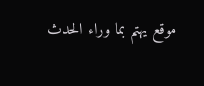موقع يهتم بما وراء الحدث